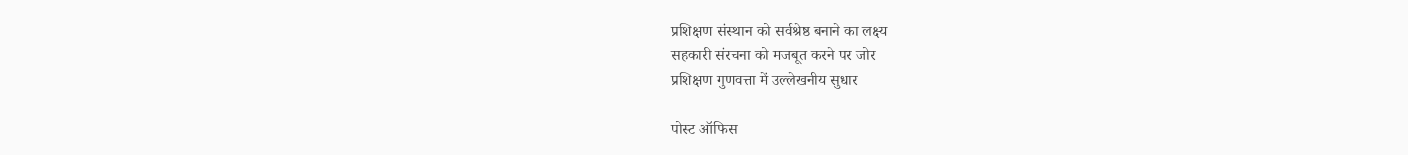प्रशिक्षण संस्थान को सर्वश्रेष्ठ बनाने का लक्ष्य
सहकारी संरचना को मजबूत करने पर जोर
प्रशिक्षण गुणवत्ता में उल्लेखनीय सुधार

पोस्ट ऑफिस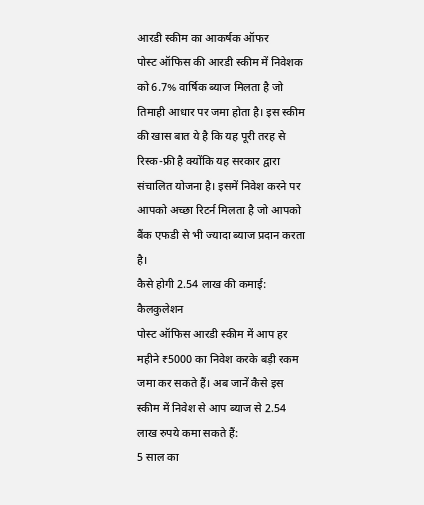आरडी स्कीम का आकर्षक ऑफर
पोस्ट ऑफिस की आरडी स्कीम में निवेशक को 6.7% वार्षिक ब्याज मिलता है जो तिमाही आधार पर जमा होता है। इस स्कीम की खास बात ये है कि यह पूरी तरह से रिस्क-फ्री है क्योंकि यह सरकार द्वारा संचालित योजना है। इसमें निवेश करने पर आपको अच्छा रिटर्न मिलता है जो आपको बैंक एफडी से भी ज्यादा ब्याज प्रदान करता है।
कैसे होगी 2.54 लाख की कमाई: कैलकुलेशन
पोस्ट ऑफिस आरडी स्कीम में आप हर महीने ₹5000 का निवेश करके बड़ी रकम जमा कर सकते हैं। अब जानें कैसे इस स्कीम में निवेश से आप ब्याज से 2.54 लाख रुपये कमा सकते हैं:
5 साल का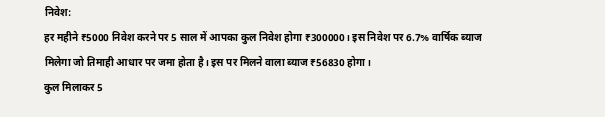निवेश:
हर महीने ₹5000 निवेश करने पर 5 साल में आपका कुल निवेश होगा ₹300000। इस निवेश पर 6.7% वार्षिक ब्याज मिलेगा जो तिमाही आधार पर जमा होता है। इस पर मिलने वाला ब्याज ₹56830 होगा।
कुल मिलाकर 5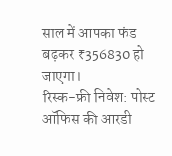साल में आपका फंड बढ़कर ₹356830 हो जाएगा।
रिस्क-फ्री निवेश: पोस्ट ऑफिस की आरडी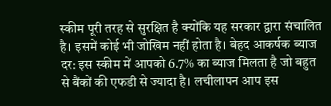स्कीम पूरी तरह से सुरक्षित है क्योंकि यह सरकार द्वारा संचालित है। इसमें कोई भी जोखिम नहीं होता है। बेहद आकर्षक ब्याज दर: इस स्कीम में आपको 6.7% का ब्याज मिलता है जो बहुत से बैंकों की एफडी से ज्यादा है। लचीलापन आप इस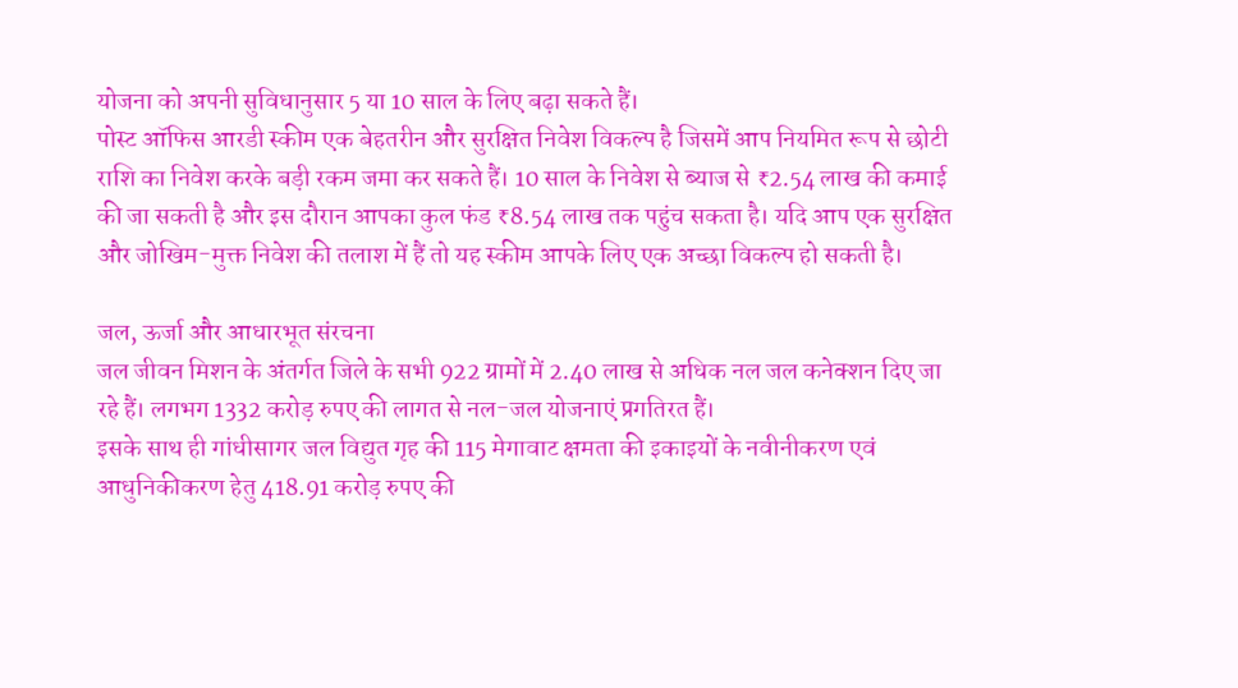योजना को अपनी सुविधानुसार 5 या 10 साल के लिए बढ़ा सकते हैं।
पोस्ट ऑफिस आरडी स्कीम एक बेहतरीन और सुरक्षित निवेश विकल्प है जिसमें आप नियमित रूप से छोटी राशि का निवेश करके बड़ी रकम जमा कर सकते हैं। 10 साल के निवेश से ब्याज से ₹2.54 लाख की कमाई की जा सकती है और इस दौरान आपका कुल फंड ₹8.54 लाख तक पहुंच सकता है। यदि आप एक सुरक्षित और जोखिम-मुक्त निवेश की तलाश में हैं तो यह स्कीम आपके लिए एक अच्छा विकल्प हो सकती है।

जल, ऊर्जा और आधारभूत संरचना
जल जीवन मिशन के अंतर्गत जिले के सभी 922 ग्रामों में 2.40 लाख से अधिक नल जल कनेक्शन दिए जा रहे हैं। लगभग 1332 करोड़ रुपए की लागत से नल-जल योजनाएं प्रगतिरत हैं।
इसके साथ ही गांधीसागर जल विद्युत गृह की 115 मेगावाट क्षमता की इकाइयों के नवीनीकरण एवं आधुनिकीकरण हेतु 418.91 करोड़ रुपए की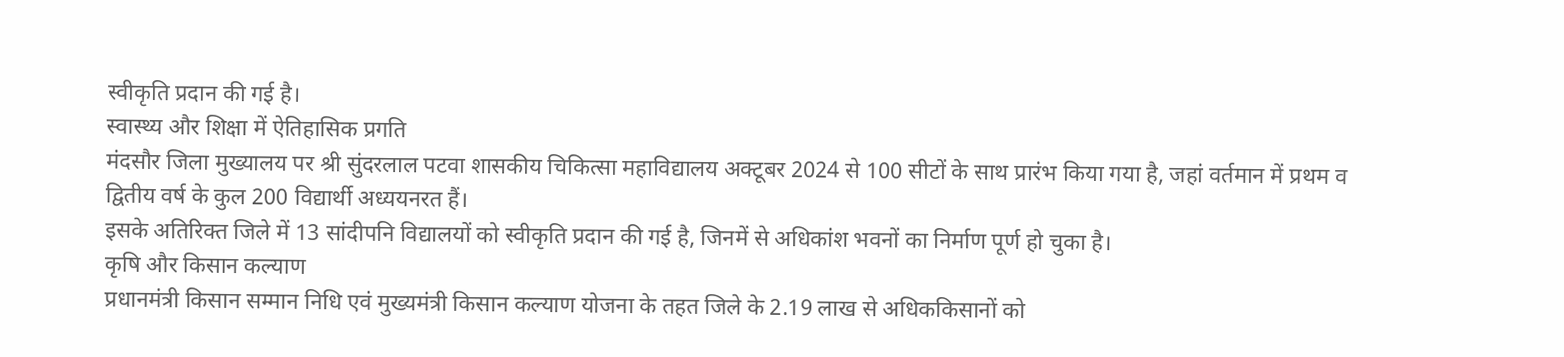स्वीकृति प्रदान की गई है।
स्वास्थ्य और शिक्षा में ऐतिहासिक प्रगति
मंदसौर जिला मुख्यालय पर श्री सुंदरलाल पटवा शासकीय चिकित्सा महाविद्यालय अक्टूबर 2024 से 100 सीटों के साथ प्रारंभ किया गया है, जहां वर्तमान में प्रथम व द्वितीय वर्ष के कुल 200 विद्यार्थी अध्ययनरत हैं।
इसके अतिरिक्त जिले में 13 सांदीपनि विद्यालयों को स्वीकृति प्रदान की गई है, जिनमें से अधिकांश भवनों का निर्माण पूर्ण हो चुका है।
कृषि और किसान कल्याण
प्रधानमंत्री किसान सम्मान निधि एवं मुख्यमंत्री किसान कल्याण योजना के तहत जिले के 2.19 लाख से अधिककिसानों को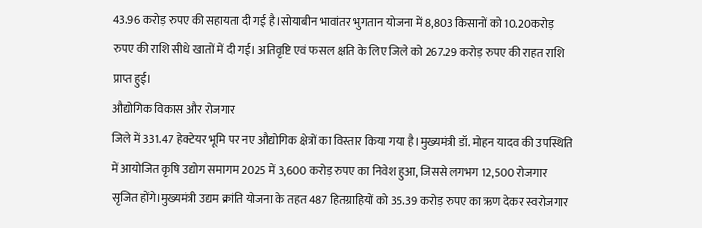43.96 करोड़ रुपए की सहायता दी गई है।सोयाबीन भावांतर भुगतान योजना में 8,803 किसानों को 10.20करोड़ रुपए की राशि सीधे खातों में दी गई। अतिवृष्टि एवं फसल क्षति के लिए जिले को 267.29 करोड़ रुपए की राहत राशि प्राप्त हुई।
औद्योगिक विकास और रोजगार
जिले में 331.47 हेक्टेयर भूमि पर नए औद्योगिक क्षेत्रों का विस्तार किया गया है।मुख्यमंत्री डॉ. मोहन यादव की उपस्थिति में आयोजित कृषि उद्योग समागम 2025 में 3,600 करोड़ रुपए का निवेश हुआ, जिससे लगभग 12,500 रोजगार सृजित होंगे।मुख्यमंत्री उद्यम क्रांति योजना के तहत 487 हितग्राहियों को 35.39 करोड़ रुपए का ऋण देकर स्वरोजगार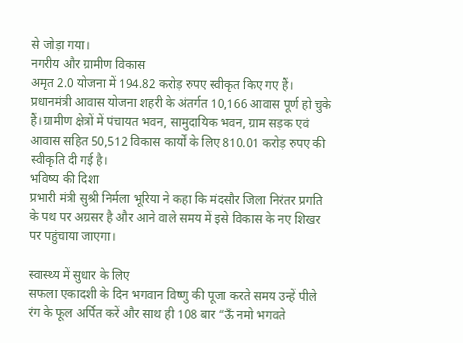से जोड़ा गया।
नगरीय और ग्रामीण विकास
अमृत 2.0 योजना में 194.82 करोड़ रुपए स्वीकृत किए गए हैं। प्रधानमंत्री आवास योजना शहरी के अंतर्गत 10,166 आवास पूर्ण हो चुके हैं।ग्रामीण क्षेत्रों में पंचायत भवन, सामुदायिक भवन, ग्राम सड़क एवं आवास सहित 50,512 विकास कार्यों के लिए 810.01 करोड़ रुपए की स्वीकृति दी गई है।
भविष्य की दिशा
प्रभारी मंत्री सुश्री निर्मला भूरिया ने कहा कि मंदसौर जिला निरंतर प्रगति के पथ पर अग्रसर है और आने वाले समय में इसे विकास के नए शिखर पर पहुंचाया जाएगा।

स्वास्थ्य में सुधार के लिए
सफला एकादशी के दिन भगवान विष्णु की पूजा करते समय उन्हें पीले रंग के फूल अर्पित करें और साथ ही 108 बार “ऊँ नमो भगवते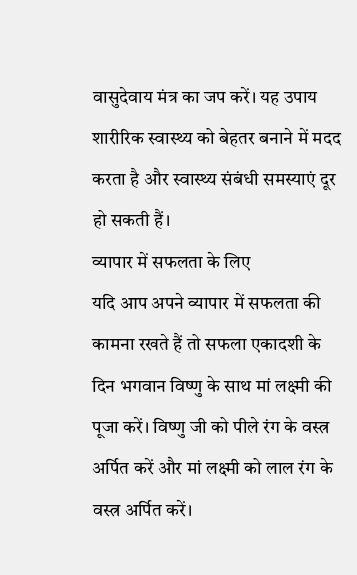वासुदेवाय मंत्र का जप करें। यह उपाय शारीरिक स्वास्थ्य को बेहतर बनाने में मदद करता है और स्वास्थ्य संबंधी समस्याएं दूर हो सकती हैं।
व्यापार में सफलता के लिए
यदि आप अपने व्यापार में सफलता की कामना रखते हैं तो सफला एकादशी के दिन भगवान विष्णु के साथ मां लक्ष्मी की पूजा करें। विष्णु जी को पीले रंग के वस्त्र अर्पित करें और मां लक्ष्मी को लाल रंग के वस्त्र अर्पित करें।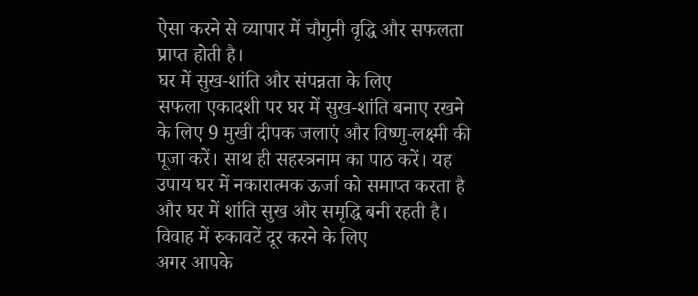ऐसा करने से व्यापार में चौगुनी वृद्धि और सफलता प्राप्त होती है।
घर में सुख-शांति और संपन्नता के लिए
सफला एकादशी पर घर में सुख-शांति बनाए रखने के लिए 9 मुखी दीपक जलाएं और विष्णु-लक्ष्मी की पूजा करें। साथ ही सहस्त्रनाम का पाठ करें। यह उपाय घर में नकारात्मक ऊर्जा को समाप्त करता है और घर में शांति सुख और समृद्धि बनी रहती है।
विवाह में रुकावटें दूर करने के लिए
अगर आपके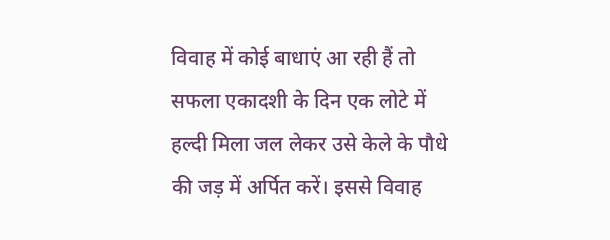विवाह में कोई बाधाएं आ रही हैं तो सफला एकादशी के दिन एक लोटे में हल्दी मिला जल लेकर उसे केले के पौधे की जड़ में अर्पित करें। इससे विवाह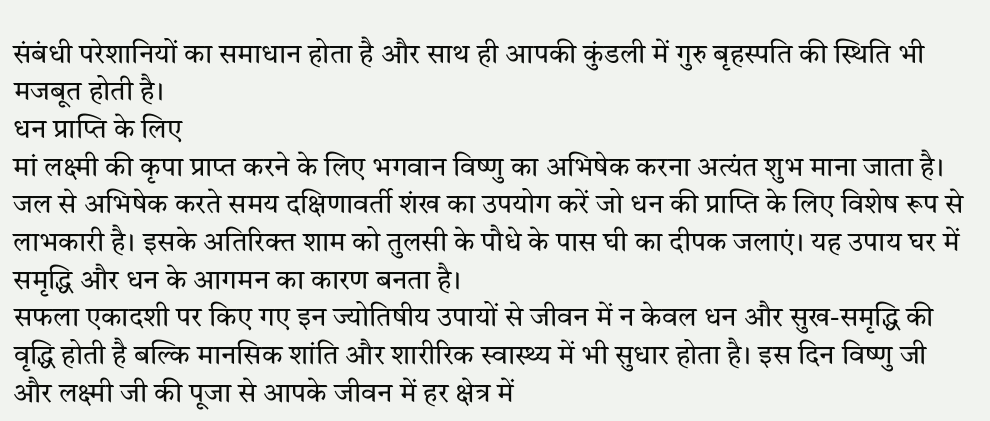संबंधी परेशानियों का समाधान होता है और साथ ही आपकी कुंडली में गुरु बृहस्पति की स्थिति भी मजबूत होती है।
धन प्राप्ति के लिए
मां लक्ष्मी की कृपा प्राप्त करने के लिए भगवान विष्णु का अभिषेक करना अत्यंत शुभ माना जाता है। जल से अभिषेक करते समय दक्षिणावर्ती शंख का उपयोग करें जो धन की प्राप्ति के लिए विशेष रूप से लाभकारी है। इसके अतिरिक्त शाम को तुलसी के पौधे के पास घी का दीपक जलाएं। यह उपाय घर में समृद्धि और धन के आगमन का कारण बनता है।
सफला एकादशी पर किए गए इन ज्योतिषीय उपायों से जीवन में न केवल धन और सुख-समृद्धि की वृद्धि होती है बल्कि मानसिक शांति और शारीरिक स्वास्थ्य में भी सुधार होता है। इस दिन विष्णु जी और लक्ष्मी जी की पूजा से आपके जीवन में हर क्षेत्र में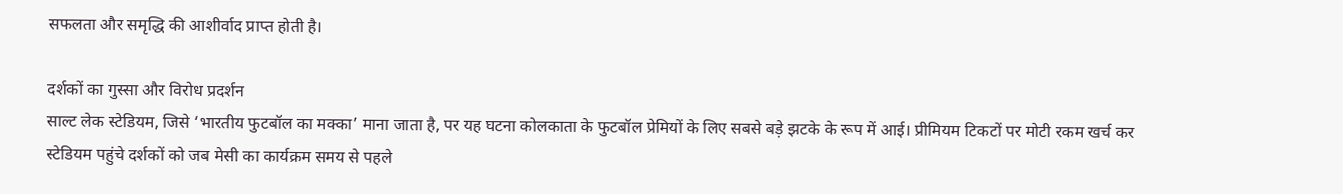सफलता और समृद्धि की आशीर्वाद प्राप्त होती है।

दर्शकों का गुस्सा और विरोध प्रदर्शन
साल्ट लेक स्टेडियम, जिसे ‘भारतीय फुटबॉल का मक्का’ माना जाता है, पर यह घटना कोलकाता के फुटबॉल प्रेमियों के लिए सबसे बड़े झटके के रूप में आई। प्रीमियम टिकटों पर मोटी रकम खर्च कर स्टेडियम पहुंचे दर्शकों को जब मेसी का कार्यक्रम समय से पहले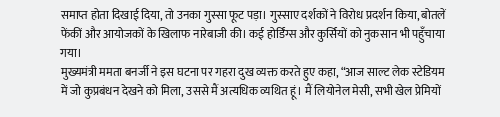समाप्त होता दिखाई दिया, तो उनका गुस्सा फूट पड़ा। गुस्साए दर्शकों ने विरोध प्रदर्शन किया, बोतलें फेंकीं और आयोजकों के खिलाफ नारेबाजी की। कई होर्डिंग्स और कुर्सियों को नुकसान भी पहुँचाया गया।
मुख्यमंत्री ममता बनर्जी ने इस घटना पर गहरा दुख व्यक्त करते हुए कहा, “आज साल्ट लेक स्टेडियम में जो कुप्रबंधन देखने को मिला, उससे मैं अत्यधिक व्यथित हूं। मैं लियोनेल मेसी, सभी खेल प्रेमियों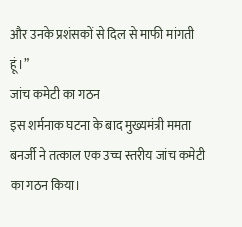और उनके प्रशंसकों से दिल से माफी मांगती हूं।”
जांच कमेटी का गठन
इस शर्मनाक घटना के बाद मुख्यमंत्री ममता बनर्जी ने तत्काल एक उच्च स्तरीय जांच कमेटी का गठन किया।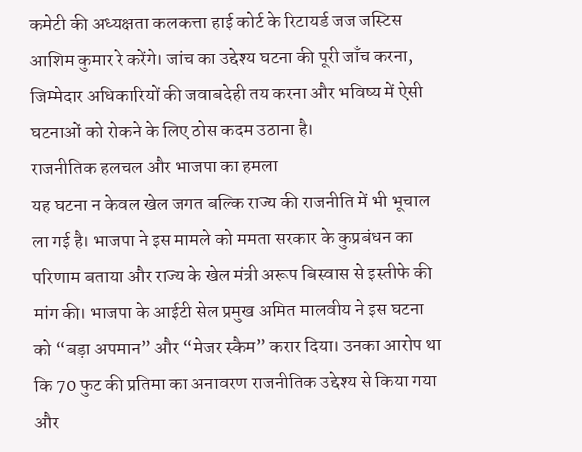कमेटी की अध्यक्षता कलकत्ता हाई कोर्ट के रिटायर्ड जज जस्टिस आशिम कुमार रे करेंगे। जांच का उद्देश्य घटना की पूरी जाँच करना, जिम्मेदार अधिकारियों की जवाबदेही तय करना और भविष्य में ऐसी घटनाओं को रोकने के लिए ठोस कदम उठाना है।
राजनीतिक हलचल और भाजपा का हमला
यह घटना न केवल खेल जगत बल्कि राज्य की राजनीति में भी भूचाल ला गई है। भाजपा ने इस मामले को ममता सरकार के कुप्रबंधन का परिणाम बताया और राज्य के खेल मंत्री अरूप बिस्वास से इस्तीफे की मांग की। भाजपा के आईटी सेल प्रमुख अमित मालवीय ने इस घटना को “बड़ा अपमान” और “मेजर स्कैम” करार दिया। उनका आरोप था कि 70 फुट की प्रतिमा का अनावरण राजनीतिक उद्देश्य से किया गया और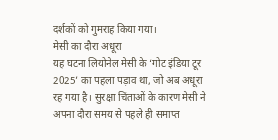दर्शकों को गुमराह किया गया।
मेसी का दौरा अधूरा
यह घटना लियोनेल मेसी के ‘गोट इंडिया टूर 2025’ का पहला पड़ाव था, जो अब अधूरा रह गया है। सुरक्षा चिंताओं के कारण मेसी ने अपना दौरा समय से पहले ही समाप्त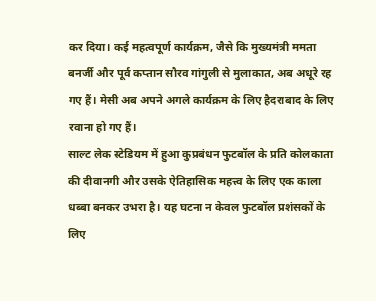कर दिया। कई महत्वपूर्ण कार्यक्रम, जैसे कि मुख्यमंत्री ममता बनर्जी और पूर्व कप्तान सौरव गांगुली से मुलाकात, अब अधूरे रह गए हैं। मेसी अब अपने अगले कार्यक्रम के लिए हैदराबाद के लिए रवाना हो गए हैं।
साल्ट लेक स्टेडियम में हुआ कुप्रबंधन फुटबॉल के प्रति कोलकाता की दीवानगी और उसके ऐतिहासिक महत्त्व के लिए एक काला धब्बा बनकर उभरा है। यह घटना न केवल फुटबॉल प्रशंसकों के लिए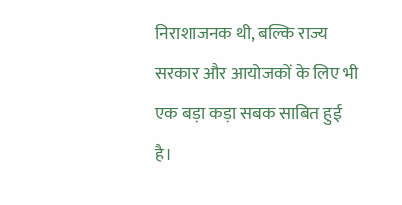निराशाजनक थी, बल्कि राज्य सरकार और आयोजकों के लिए भी एक बड़ा कड़ा सबक साबित हुई है।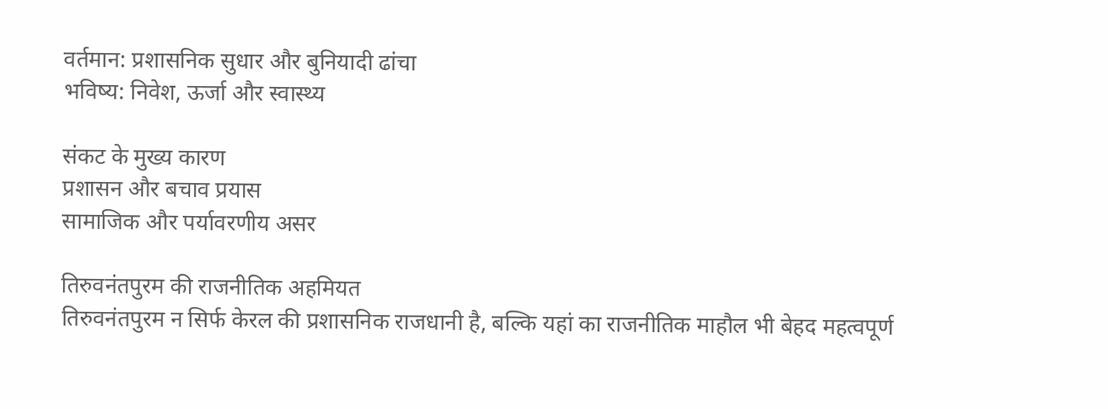वर्तमान: प्रशासनिक सुधार और बुनियादी ढांचा
भविष्य: निवेश, ऊर्जा और स्वास्थ्य

संकट के मुख्य कारण
प्रशासन और बचाव प्रयास
सामाजिक और पर्यावरणीय असर

तिरुवनंतपुरम की राजनीतिक अहमियत
तिरुवनंतपुरम न सिर्फ केरल की प्रशासनिक राजधानी है, बल्कि यहां का राजनीतिक माहौल भी बेहद महत्वपूर्ण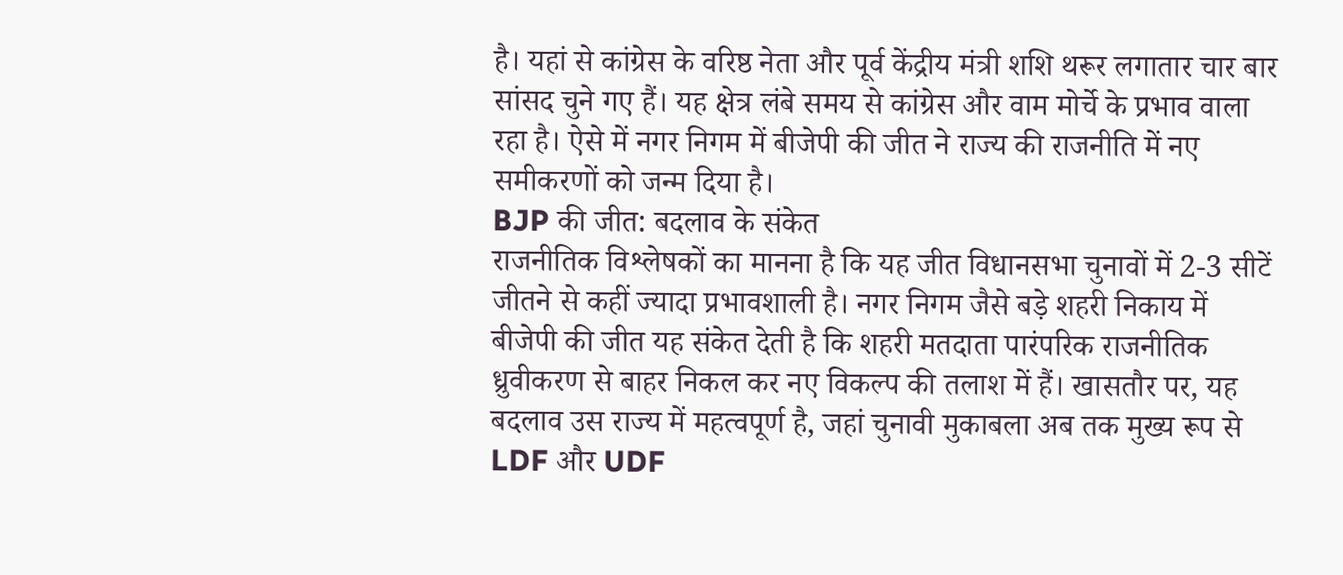है। यहां से कांग्रेस के वरिष्ठ नेता और पूर्व केंद्रीय मंत्री शशि थरूर लगातार चार बार सांसद चुने गए हैं। यह क्षेत्र लंबे समय से कांग्रेस और वाम मोर्चे के प्रभाव वाला रहा है। ऐसे में नगर निगम में बीजेपी की जीत ने राज्य की राजनीति में नए समीकरणों को जन्म दिया है।
BJP की जीत: बदलाव के संकेत
राजनीतिक विश्लेषकों का मानना है कि यह जीत विधानसभा चुनावों में 2-3 सीटें जीतने से कहीं ज्यादा प्रभावशाली है। नगर निगम जैसे बड़े शहरी निकाय में बीजेपी की जीत यह संकेत देती है कि शहरी मतदाता पारंपरिक राजनीतिक ध्रुवीकरण से बाहर निकल कर नए विकल्प की तलाश में हैं। खासतौर पर, यह बदलाव उस राज्य में महत्वपूर्ण है, जहां चुनावी मुकाबला अब तक मुख्य रूप से LDF और UDF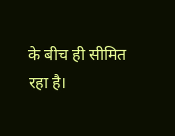के बीच ही सीमित रहा है।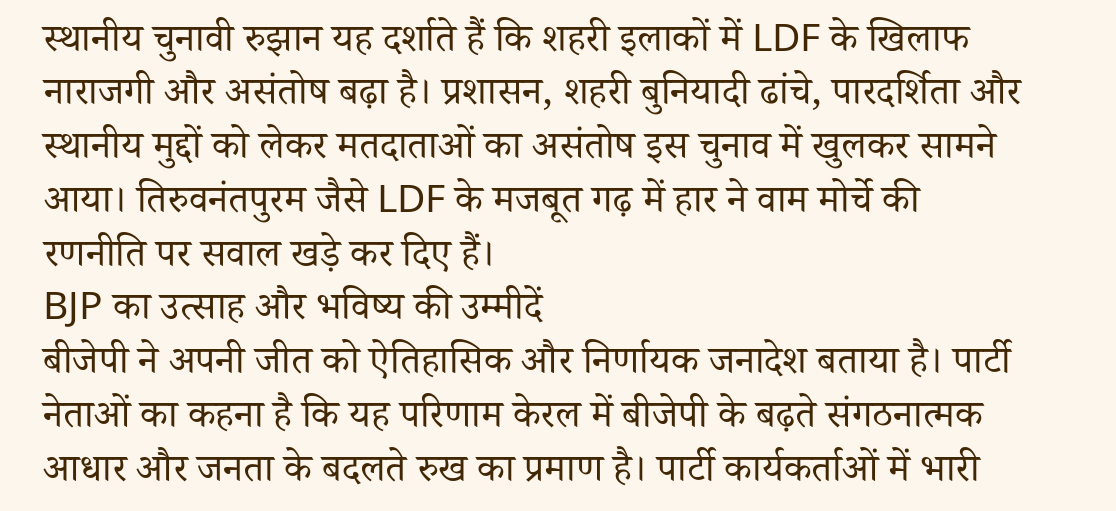स्थानीय चुनावी रुझान यह दर्शाते हैं कि शहरी इलाकों में LDF के खिलाफ नाराजगी और असंतोष बढ़ा है। प्रशासन, शहरी बुनियादी ढांचे, पारदर्शिता और स्थानीय मुद्दों को लेकर मतदाताओं का असंतोष इस चुनाव में खुलकर सामने आया। तिरुवनंतपुरम जैसे LDF के मजबूत गढ़ में हार ने वाम मोर्चे की रणनीति पर सवाल खड़े कर दिए हैं।
BJP का उत्साह और भविष्य की उम्मीदें
बीजेपी ने अपनी जीत को ऐतिहासिक और निर्णायक जनादेश बताया है। पार्टी नेताओं का कहना है कि यह परिणाम केरल में बीजेपी के बढ़ते संगठनात्मक आधार और जनता के बदलते रुख का प्रमाण है। पार्टी कार्यकर्ताओं में भारी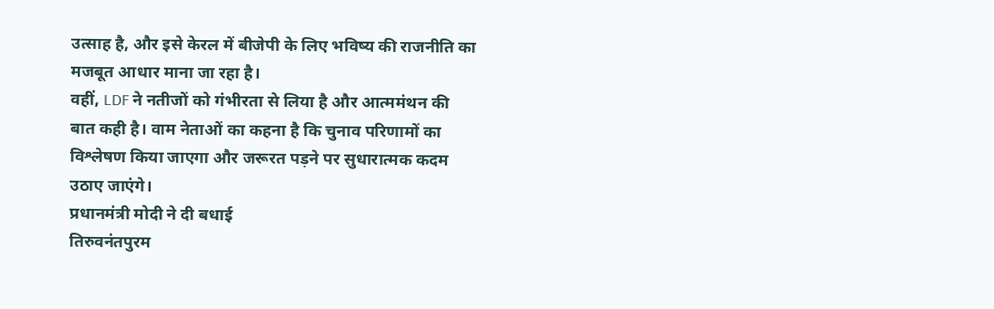उत्साह है, और इसे केरल में बीजेपी के लिए भविष्य की राजनीति का मजबूत आधार माना जा रहा है।
वहीं, LDF ने नतीजों को गंभीरता से लिया है और आत्ममंथन की बात कही है। वाम नेताओं का कहना है कि चुनाव परिणामों का विश्लेषण किया जाएगा और जरूरत पड़ने पर सुधारात्मक कदम उठाए जाएंगे।
प्रधानमंत्री मोदी ने दी बधाई
तिरुवनंतपुरम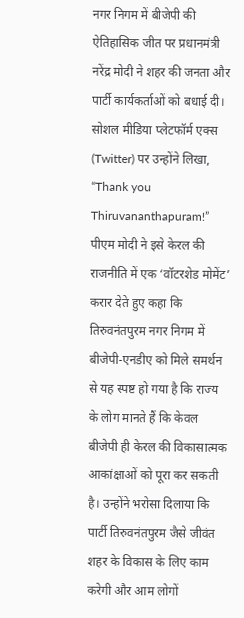नगर निगम में बीजेपी की ऐतिहासिक जीत पर प्रधानमंत्री नरेंद्र मोदी ने शहर की जनता और पार्टी कार्यकर्ताओं को बधाई दी। सोशल मीडिया प्लेटफॉर्म एक्स (Twitter) पर उन्होंने लिखा, “Thank you Thiruvananthapuram!” पीएम मोदी ने इसे केरल की राजनीति में एक ‘वॉटरशेड मोमेंट’ करार देते हुए कहा कि तिरुवनंतपुरम नगर निगम में बीजेपी-एनडीए को मिले समर्थन से यह स्पष्ट हो गया है कि राज्य के लोग मानते हैं कि केवल बीजेपी ही केरल की विकासात्मक आकांक्षाओं को पूरा कर सकती है। उन्होंने भरोसा दिलाया कि पार्टी तिरुवनंतपुरम जैसे जीवंत शहर के विकास के लिए काम करेगी और आम लोगों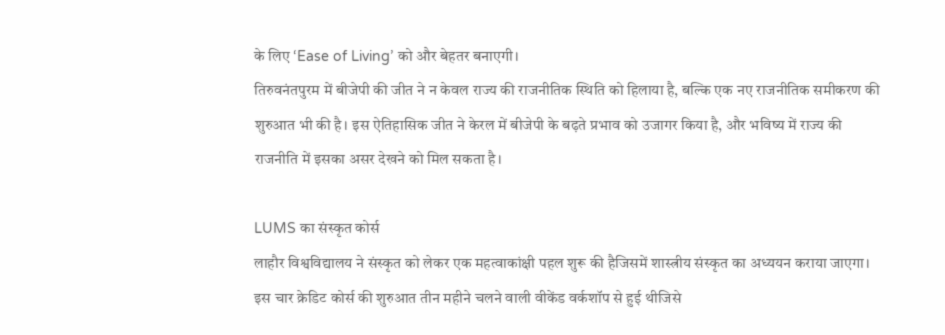के लिए ‘Ease of Living’ को और बेहतर बनाएगी।
तिरुवनंतपुरम में बीजेपी की जीत ने न केवल राज्य की राजनीतिक स्थिति को हिलाया है, बल्कि एक नए राजनीतिक समीकरण की शुरुआत भी की है। इस ऐतिहासिक जीत ने केरल में बीजेपी के बढ़ते प्रभाव को उजागर किया है, और भविष्य में राज्य की राजनीति में इसका असर देखने को मिल सकता है।

LUMS का संस्कृत कोर्स
लाहौर विश्वविद्यालय ने संस्कृत को लेकर एक महत्वाकांक्षी पहल शुरू की हैजिसमें शास्त्रीय संस्कृत का अध्ययन कराया जाएगा। इस चार क्रेडिट कोर्स की शुरुआत तीन महीने चलने वाली वीकेंड वर्कशॉप से हुई थीजिसे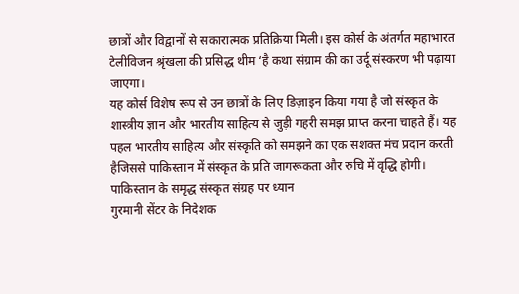छात्रों और विद्वानों से सकारात्मक प्रतिक्रिया मिली। इस कोर्स के अंतर्गत महाभारत टेलीविजन श्रृंखला की प्रसिद्ध थीम ‘है कथा संग्राम की का उर्दू संस्करण भी पढ़ाया जाएगा।
यह कोर्स विशेष रूप से उन छात्रों के लिए डिज़ाइन किया गया है जो संस्कृत के शास्त्रीय ज्ञान और भारतीय साहित्य से जुड़ी गहरी समझ प्राप्त करना चाहते हैं। यह पहल भारतीय साहित्य और संस्कृति को समझने का एक सशक्त मंच प्रदान करती हैजिससे पाकिस्तान में संस्कृत के प्रति जागरूकता और रुचि में वृद्धि होगी।
पाकिस्तान के समृद्ध संस्कृत संग्रह पर ध्यान
गुरमानी सेंटर के निदेशक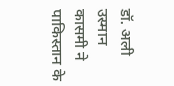डॉ. अली उस्मान कासमी ने पाकिस्तान के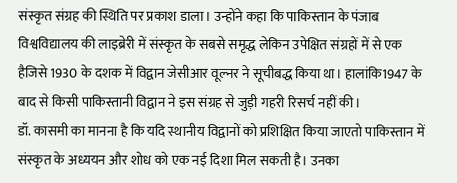संस्कृत संग्रह की स्थिति पर प्रकाश डाला। उन्होंने कहा कि पाकिस्तान के पंजाब विश्वविद्यालय की लाइब्रेरी में संस्कृत के सबसे समृद्ध लेकिन उपेक्षित संग्रहों में से एक हैजिसे 1930 के दशक में विद्वान जेसीआर वूल्नर ने सूचीबद्ध किया था। हालांकि1947 के बाद से किसी पाकिस्तानी विद्वान ने इस संग्रह से जुड़ी गहरी रिसर्च नहीं की।
डॉ. कासमी का मानना है कि यदि स्थानीय विद्वानों को प्रशिक्षित किया जाएतो पाकिस्तान में संस्कृत के अध्ययन और शोध को एक नई दिशा मिल सकती है। उनका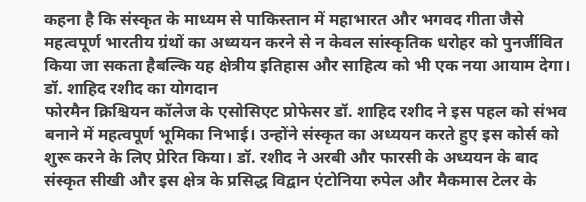कहना है कि संस्कृत के माध्यम से पाकिस्तान में महाभारत और भगवद गीता जैसे महत्वपूर्ण भारतीय ग्रंथों का अध्ययन करने से न केवल सांस्कृतिक धरोहर को पुनर्जीवित किया जा सकता हैबल्कि यह क्षेत्रीय इतिहास और साहित्य को भी एक नया आयाम देगा।
डॉ. शाहिद रशीद का योगदान
फोरमैन क्रिश्चियन कॉलेज के एसोसिएट प्रोफेसर डॉ. शाहिद रशीद ने इस पहल को संभव बनाने में महत्वपूर्ण भूमिका निभाई। उन्होंने संस्कृत का अध्ययन करते हुए इस कोर्स को शुरू करने के लिए प्रेरित किया। डॉ. रशीद ने अरबी और फारसी के अध्ययन के बाद संस्कृत सीखी और इस क्षेत्र के प्रसिद्ध विद्वान एंटोनिया रुपेल और मैकमास टेलर के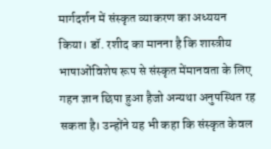मार्गदर्शन में संस्कृत व्याकरण का अध्ययन किया। डॉ. रशीद का मानना है कि शास्त्रीय भाषाओंविशेष रूप से संस्कृत मेंमानवता के लिए गहन ज्ञान छिपा हुआ हैजो अन्यथा अनुपस्थित रह सकता है। उन्होंने यह भी कहा कि संस्कृत केवल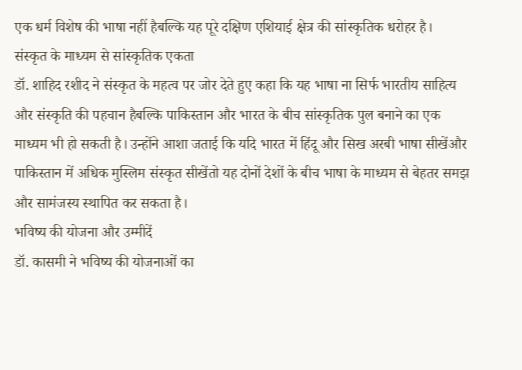एक धर्म विशेष की भाषा नहीं हैबल्कि यह पूरे दक्षिण एशियाई क्षेत्र की सांस्कृतिक धरोहर है।
संस्कृत के माध्यम से सांस्कृतिक एकता
डॉ. शाहिद रशीद ने संस्कृत के महत्व पर जोर देते हुए कहा कि यह भाषा ना सिर्फ भारतीय साहित्य और संस्कृति की पहचान हैबल्कि पाकिस्तान और भारत के बीच सांस्कृतिक पुल बनाने का एक माध्यम भी हो सकती है। उन्होंने आशा जताई कि यदि भारत में हिंदू और सिख अरबी भाषा सीखेंऔर पाकिस्तान में अधिक मुस्लिम संस्कृत सीखेंतो यह दोनों देशों के बीच भाषा के माध्यम से बेहतर समझ और सामंजस्य स्थापित कर सकता है।
भविष्य की योजना और उम्मीदें
डॉ. कासमी ने भविष्य की योजनाओं का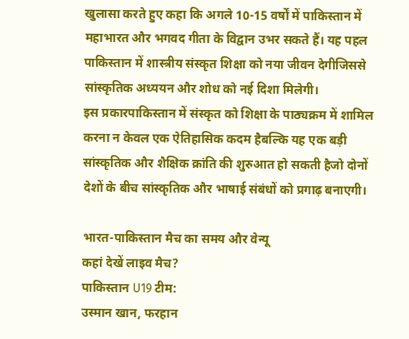खुलासा करते हुए कहा कि अगले 10-15 वर्षों में पाकिस्तान में महाभारत और भगवद गीता के विद्वान उभर सकते हैं। यह पहल पाकिस्तान में शास्त्रीय संस्कृत शिक्षा को नया जीवन देगीजिससे सांस्कृतिक अध्ययन और शोध को नई दिशा मिलेगी।
इस प्रकारपाकिस्तान में संस्कृत को शिक्षा के पाठ्यक्रम में शामिल करना न केवल एक ऐतिहासिक कदम हैबल्कि यह एक बड़ी सांस्कृतिक और शैक्षिक क्रांति की शुरुआत हो सकती हैजो दोनों देशों के बीच सांस्कृतिक और भाषाई संबंधों को प्रगाढ़ बनाएगी।

भारत-पाकिस्तान मैच का समय और वेन्यू
कहां देखें लाइव मैच?
पाकिस्तान U19 टीम:
उस्मान खान, फरहान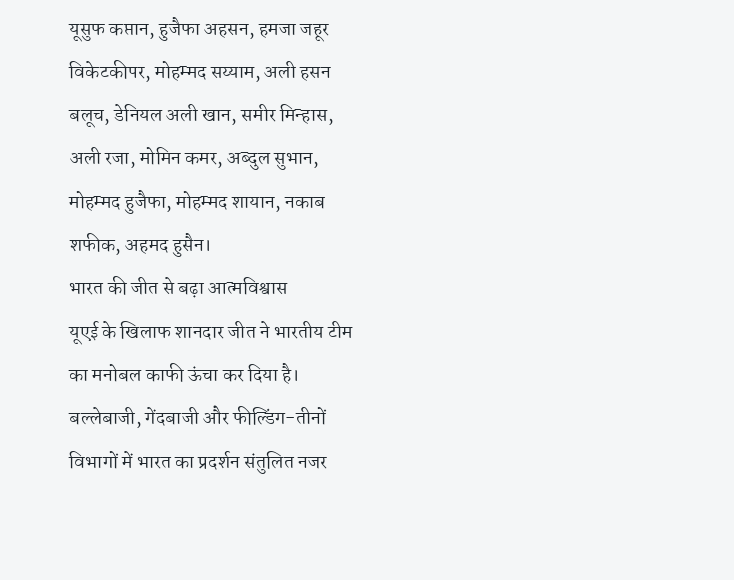यूसुफ कप्तान, हुजैफा अहसन, हमजा जहूर विकेटकीपर, मोहम्मद सय्याम, अली हसन बलूच, डेनियल अली खान, समीर मिन्हास, अली रजा, मोमिन कमर, अब्दुल सुभान, मोहम्मद हुजैफा, मोहम्मद शायान, नकाब शफीक, अहमद हुसैन।
भारत की जीत से बढ़ा आत्मविश्वास
यूएई के खिलाफ शानदार जीत ने भारतीय टीम का मनोबल काफी ऊंचा कर दिया है। बल्लेबाजी, गेंदबाजी और फील्डिंग-तीनों विभागों में भारत का प्रदर्शन संतुलित नजर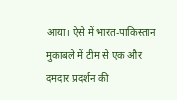आया। ऐसे में भारत-पाकिस्तान मुकाबले में टीम से एक और दमदार प्रदर्शन की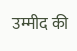उम्मीद की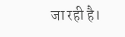जा रही है।